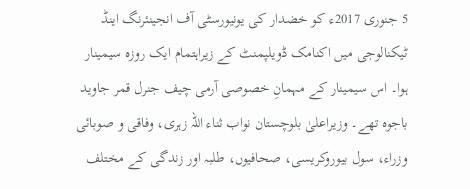5 جنوری 2017ء کو خضدار کی یونیورسٹی آف انجینئرنگ اینڈ ٹیکنالوجی میں اکنامک ڈویلپمنٹ کے زیراہتمام ایک روزہ سیمینار ہوا۔ اس سیمینار کے مہمانِ خصوصی آرمی چیف جنرل قمر جاوید باجوہ تھے۔ وزیراعلیٰ بلوچستان نواب ثناء اللہ زہری، وفاقی و صوبائی وزراء، سول بیوروکریسی، صحافیوں، طلبہ اور زندگی کے مختلف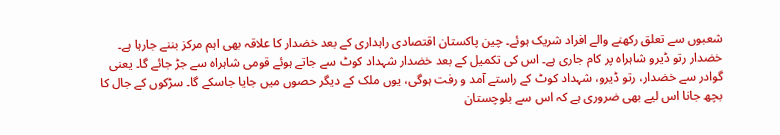شعبوں سے تعلق رکھنے والے افراد شریک ہوئے۔ چین پاکستان اقتصادی راہداری کے بعد خضدار کا علاقہ بھی اہم مرکز بننے جارہا ہے۔ خضدار رتو ڈیرو شاہراہ پر کام جاری ہے۔ اس کی تکمیل کے بعد خضدار شہداد کوٹ سے جاتے ہوئے قومی شاہراہ سے جڑ جائے گا۔ یعنی گوادر سے خضدار، رتو ڈیرو، شہداد کوٹ کے راستے آمد و رفت ہوگی، یوں ملک کے دیگر حصوں میں جایا جاسکے گا۔ سڑکوں کے جال کا بچھ جانا اس لیے بھی ضروری ہے کہ اس سے بلوچستان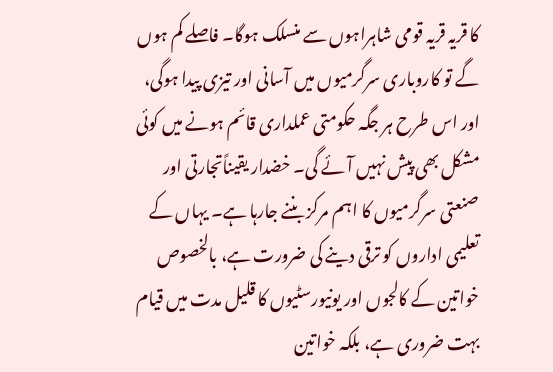کا قریہ قریہ قومی شاہراہوں سے منسلک ہوگا۔ فاصلے کم ہوں گے تو کاروباری سرگرمیوں میں آسانی اور تیزی پیدا ہوگی، اور اس طرح ہر جگہ حکومتی عملداری قائم ہونے میں کوئی مشکل بھی پیش نہیں آئے گی۔ خضدار یقیناًتجارتی اور صنعتی سرگرمیوں کا اہم مرکز بننے جارہا ہے۔ یہاں کے تعلیمی اداروں کو ترقی دینے کی ضرورت ہے، بالخصوص خواتین کے کالجوں اور یونیورسٹیوں کا قلیل مدت میں قیام بہت ضروری ہے، بلکہ خواتین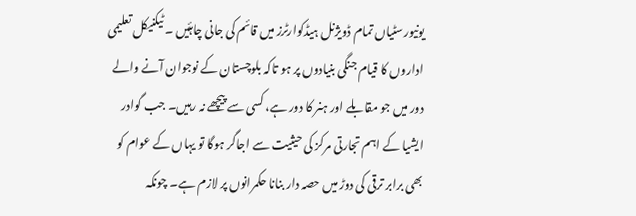یونیورسٹیاں تمام ڈویژنل ہیڈکوارٹرز میں قائم کی جانی چاہئیں ۔ ٹیکنیکل تعلیمی اداروں کا قیام جنگی بنیادوں پر ہو تاکہ بلوچستان کے نوجوان آنے والے دور میں جو مقابلے اور ہنر کا دور ہے، کسی سے پیچھے نہ رہیں۔ جب گوادر ایشیا کے اہم تجارتی مرکز کی حیثیت سے اجاگر ہوگا تو یہاں کے عوام کو بھی برابر ترقی کی دوڑ میں حصہ دار بنانا حکمرانوں پر لازم ہے۔ چونکہ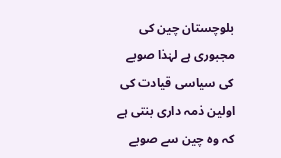بلوچستان چین کی مجبوری ہے لہٰذا صوبے کی سیاسی قیادت کی اولین ذمہ داری بنتی ہے کہ وہ چین سے صوبے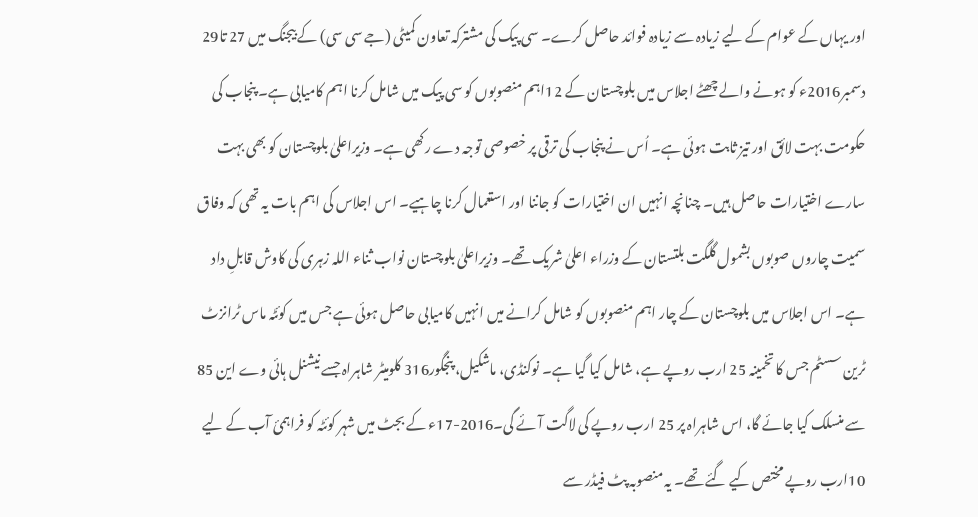اور یہاں کے عوام کے لیے زیادہ سے زیادہ فوائد حاصل کرے۔ سی پیک کی مشترکہ تعاون کمیٹی (جے سی سی) کے بیجنگ میں 27 تا29 دسمبر2016ء کو ہونے والے چھٹے اجلاس میں بلوچستان کے 12اہم منصوبوں کو سی پیک میں شامل کرنا اہم کامیابی ہے۔ پنجاب کی حکومت بہت لائق اور تیز ثابت ہوئی ہے۔ اُس نے پنجاب کی ترقی پر خصوصی توجہ دے رکھی ہے۔ وزیراعلیٰ بلوچستان کو بھی بہت سارے اختیارات حاصل ہیں۔ چنانچہ انہیں ان اختیارات کو جاننا اور استعمال کرنا چاہیے۔ اس اجلاس کی اہم بات یہ تھی کہ وفاق سمیت چاروں صوبوں بشمول گلگت بلتستان کے وزراء اعلیٰ شریک تھے۔ وزیراعلیٰ بلوچستان نواب ثناء اللہ زہری کی کاوش قابلِ داد ہے۔ اس اجلاس میں بلوچستان کے چار اہم منصوبوں کو شامل کرانے میں انہیں کامیابی حاصل ہوئی ہے جس میں کوئٹہ ماس ٹرانزٹ ٹرین سسٹم جس کا تخمینہ 25 ارب روپے ہے، شامل کیا گیا ہے۔ نوکنڈی، ماشکیل، پنجگور316 کلومیٹر شاہراہ جسے نیشنل ہائی وے این 85 سے منسلک کیا جائے گا، اس شاہراہ پر 25 ارب روپے کی لاگت آئے گی۔2016-17ء کے بجٹ میں شہر کوئٹہ کو فراہمئ آب کے لیے 10ارب روپے مختص کیے گئے تھے۔ یہ منصوبہ پٹ فیڈر سے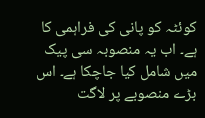کوئٹہ کو پانی کی فراہمی کا ہے۔ اب یہ منصوبہ سی پیک میں شامل کیا جاچکا ہے۔ اس بڑے منصوبے پر لاگت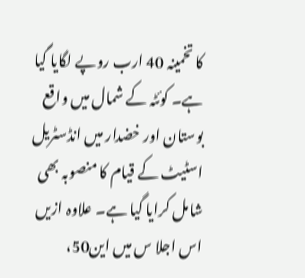کا تخمینہ 40 ارب روپے لگایا گیا ہے۔ کوئٹہ کے شمال میں واقع بوستان اور خضدار میں انڈسٹریل اسٹیٹ کے قیام کا منصوبہ بھی شامل کرایا گیا ہے۔ علاوہ ازیں اس اجلا س میں این50،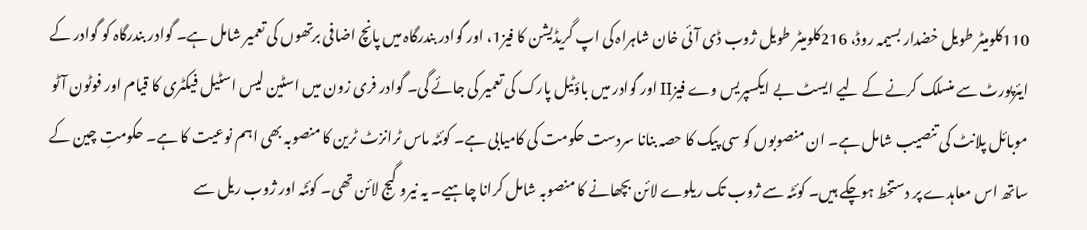110کلومیٹر طویل خضدار بسیمہ روڈ، 216کلومیٹر طویل ژوب ڈی آئی خان شاہراہ کی اپ گریڈیشن کا فیز1، اور گوادر بندرگاہ میں پانچ اضافی برتھوں کی تعمیر شامل ہے۔ گوادر بندرگاہ کو گوادر کے ایئرپورٹ سے منسلک کرنے کے لیے ایسٹ بے ایکسپریس وے فیزII اور گوادر میں باؤٹیل پارک کی تعمیر کی جائے گی۔ گوادر فری زون میں اسٹین لیس اسٹیل فیکٹری کا قیام اور فوٹون آٹو موبائل پلانٹ کی تنصیب شامل ہے۔ ان منصوبوں کو سی پیک کا حصہ بنانا سردست حکومت کی کامیابی ہے۔ کوئٹہ ماس ٹرانزٹ ٹرین کا منصوبہ بھی اہم نوعیت کا ہے۔ حکومتِ چین کے ساتھ اس معاہدے پر دستخط ہوچکے ہیں۔ کوئٹہ سے ژوب تک ریلوے لائن بچھانے کا منصوبہ شامل کرانا چاہیے۔ یہ نیرو گیج لائن تھی۔ کوئٹہ اور ژوب ریل سے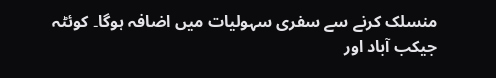منسلک کرنے سے سفری سہولیات میں اضافہ ہوگا۔ کوئٹہ جیکب آباد اور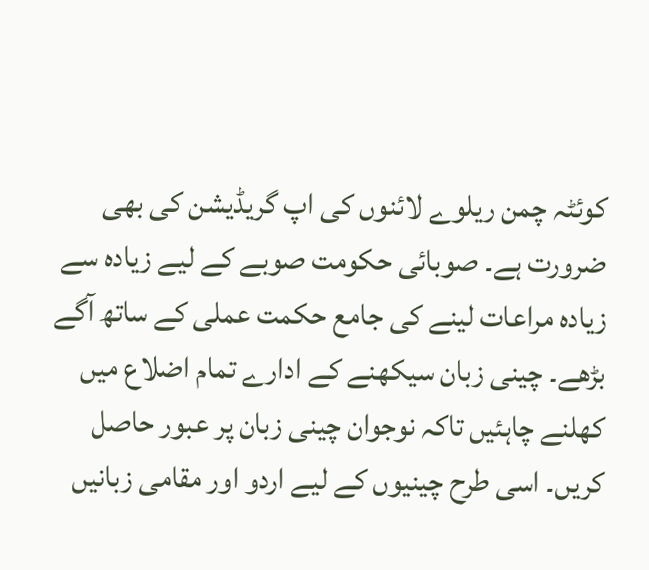کوئٹہ چمن ریلوے لائنوں کی اپ گریڈیشن کی بھی ضرورت ہے۔ صوبائی حکومت صوبے کے لیے زیادہ سے زیادہ مراعات لینے کی جامع حکمت عملی کے ساتھ آگے بڑھے۔ چینی زبان سیکھنے کے ادارے تمام اضلاع میں کھلنے چاہئیں تاکہ نوجوان چینی زبان پر عبور حاصل کریں۔ اسی طرح چینیوں کے لیے اردو اور مقامی زبانیں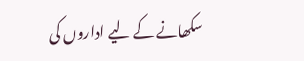سکھانے کے لیے اداروں کی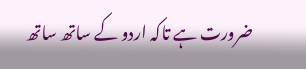ضرورت ہے تاکہ اردو کے ساتھ ساتھ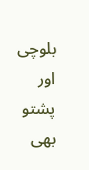بلوچی اور پشتو بھی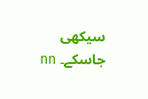سیکھی جاسکے۔ nn